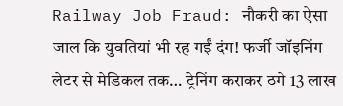Railway Job Fraud: नौकरी का ऐसा जाल कि युवतियां भी रह गईं दंग! फर्जी जॉइनिंग लेटर से मेडिकल तक… ट्रेनिंग कराकर ठगे 13 लाख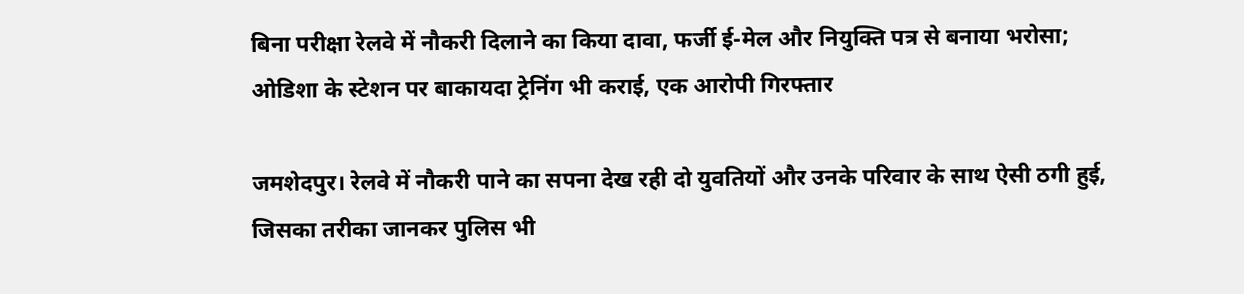बिना परीक्षा रेलवे में नौकरी दिलाने का किया दावा, फर्जी ई-मेल और नियुक्ति पत्र से बनाया भरोसा; ओडिशा के स्टेशन पर बाकायदा ट्रेनिंग भी कराई, एक आरोपी गिरफ्तार

जमशेदपुर। रेलवे में नौकरी पाने का सपना देख रही दो युवतियों और उनके परिवार के साथ ऐसी ठगी हुई, जिसका तरीका जानकर पुलिस भी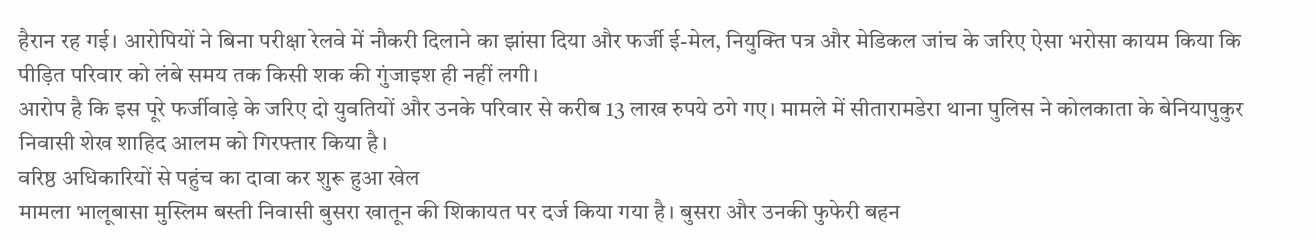हैरान रह गई। आरोपियों ने बिना परीक्षा रेलवे में नौकरी दिलाने का झांसा दिया और फर्जी ई-मेल, नियुक्ति पत्र और मेडिकल जांच के जरिए ऐसा भरोसा कायम किया कि पीड़ित परिवार को लंबे समय तक किसी शक की गुंजाइश ही नहीं लगी।
आरोप है कि इस पूरे फर्जीवाड़े के जरिए दो युवतियों और उनके परिवार से करीब 13 लाख रुपये ठगे गए। मामले में सीतारामडेरा थाना पुलिस ने कोलकाता के बेनियापुकुर निवासी शेख शाहिद आलम को गिरफ्तार किया है।
वरिष्ठ अधिकारियों से पहुंच का दावा कर शुरू हुआ खेल
मामला भालूबासा मुस्लिम बस्ती निवासी बुसरा खातून की शिकायत पर दर्ज किया गया है। बुसरा और उनकी फुफेरी बहन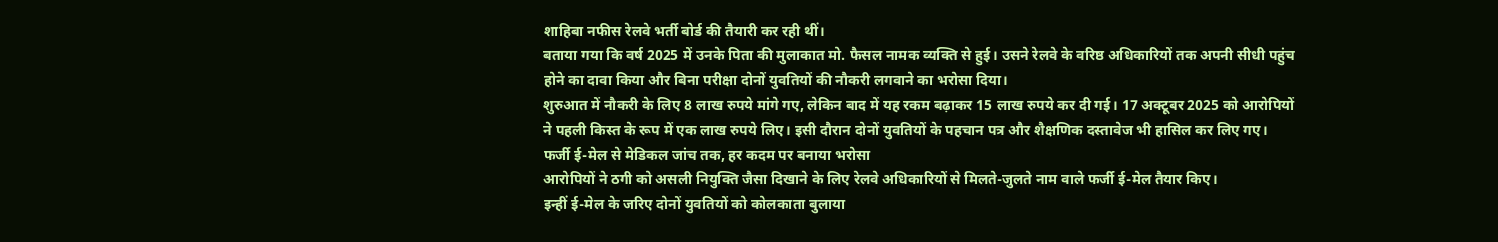शाहिबा नफीस रेलवे भर्ती बोर्ड की तैयारी कर रही थीं।
बताया गया कि वर्ष 2025 में उनके पिता की मुलाकात मो. फैसल नामक व्यक्ति से हुई। उसने रेलवे के वरिष्ठ अधिकारियों तक अपनी सीधी पहुंच होने का दावा किया और बिना परीक्षा दोनों युवतियों की नौकरी लगवाने का भरोसा दिया।
शुरुआत में नौकरी के लिए 8 लाख रुपये मांगे गए, लेकिन बाद में यह रकम बढ़ाकर 15 लाख रुपये कर दी गई। 17 अक्टूबर 2025 को आरोपियों ने पहली किस्त के रूप में एक लाख रुपये लिए। इसी दौरान दोनों युवतियों के पहचान पत्र और शैक्षणिक दस्तावेज भी हासिल कर लिए गए।
फर्जी ई-मेल से मेडिकल जांच तक, हर कदम पर बनाया भरोसा
आरोपियों ने ठगी को असली नियुक्ति जैसा दिखाने के लिए रेलवे अधिकारियों से मिलते-जुलते नाम वाले फर्जी ई-मेल तैयार किए।
इन्हीं ई-मेल के जरिए दोनों युवतियों को कोलकाता बुलाया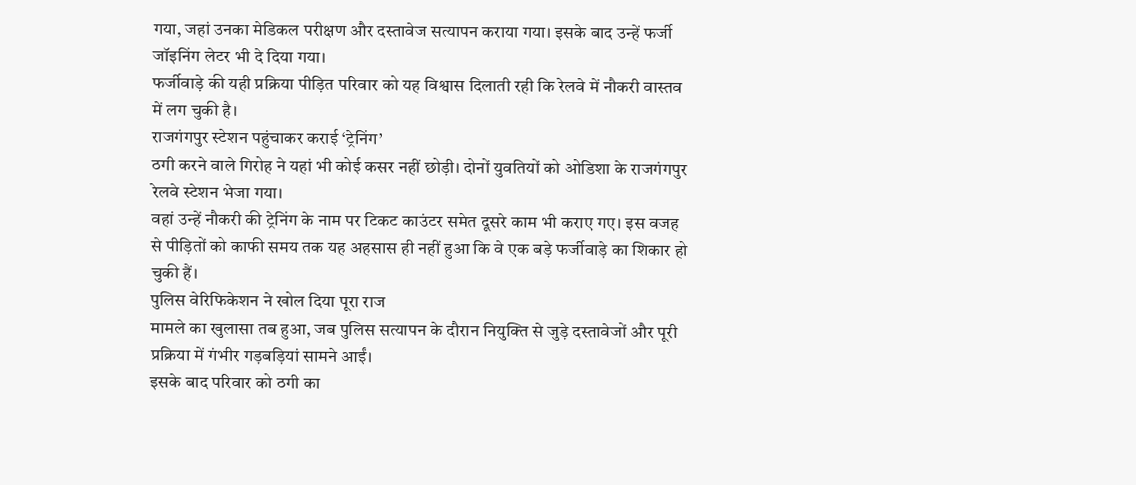गया, जहां उनका मेडिकल परीक्षण और दस्तावेज सत्यापन कराया गया। इसके बाद उन्हें फर्जी जॉइनिंग लेटर भी दे दिया गया।
फर्जीवाड़े की यही प्रक्रिया पीड़ित परिवार को यह विश्वास दिलाती रही कि रेलवे में नौकरी वास्तव में लग चुकी है।
राजगंगपुर स्टेशन पहुंचाकर कराई ‘ट्रेनिंग’
ठगी करने वाले गिरोह ने यहां भी कोई कसर नहीं छोड़ी। दोनों युवतियों को ओडिशा के राजगंगपुर रेलवे स्टेशन भेजा गया।
वहां उन्हें नौकरी की ट्रेनिंग के नाम पर टिकट काउंटर समेत दूसरे काम भी कराए गए। इस वजह से पीड़ितों को काफी समय तक यह अहसास ही नहीं हुआ कि वे एक बड़े फर्जीवाड़े का शिकार हो चुकी हैं।
पुलिस वेरिफिकेशन ने खोल दिया पूरा राज
मामले का खुलासा तब हुआ, जब पुलिस सत्यापन के दौरान नियुक्ति से जुड़े दस्तावेजों और पूरी प्रक्रिया में गंभीर गड़बड़ियां सामने आईं।
इसके बाद परिवार को ठगी का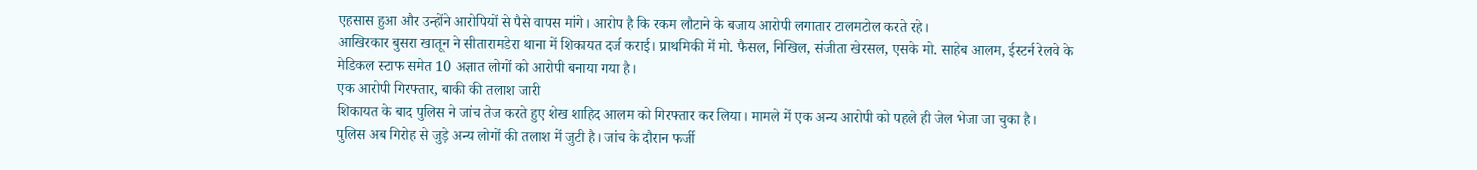एहसास हुआ और उन्होंने आरोपियों से पैसे वापस मांगे। आरोप है कि रकम लौटाने के बजाय आरोपी लगातार टालमटोल करते रहे।
आखिरकार बुसरा खातून ने सीतारामडेरा थाना में शिकायत दर्ज कराई। प्राथमिकी में मो. फैसल, निखिल, संजीता खेरसल, एसके मो. साहेब आलम, ईस्टर्न रेलवे के मेडिकल स्टाफ समेत 10 अज्ञात लोगों को आरोपी बनाया गया है।
एक आरोपी गिरफ्तार, बाकी की तलाश जारी
शिकायत के बाद पुलिस ने जांच तेज करते हुए शेख शाहिद आलम को गिरफ्तार कर लिया। मामले में एक अन्य आरोपी को पहले ही जेल भेजा जा चुका है।
पुलिस अब गिरोह से जुड़े अन्य लोगों की तलाश में जुटी है। जांच के दौरान फर्जी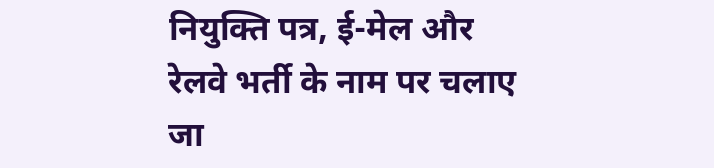नियुक्ति पत्र, ई-मेल और रेलवे भर्ती के नाम पर चलाए जा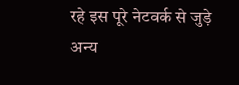रहे इस पूरे नेटवर्क से जुड़े अन्य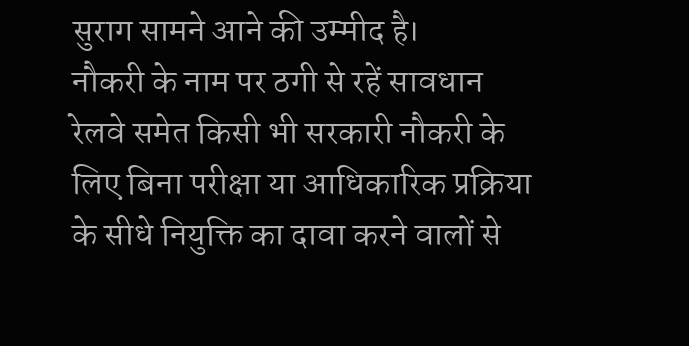सुराग सामने आने की उम्मीद है।
नौकरी के नाम पर ठगी से रहें सावधान
रेलवे समेत किसी भी सरकारी नौकरी के लिए बिना परीक्षा या आधिकारिक प्रक्रिया के सीधे नियुक्ति का दावा करने वालों से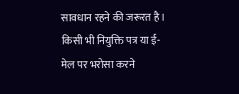सावधान रहने की जरूरत है। किसी भी नियुक्ति पत्र या ई-मेल पर भरोसा करने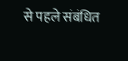से पहले संबंधित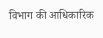विभाग की आधिकारिक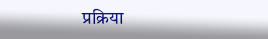प्रक्रिया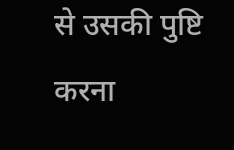से उसकी पुष्टि करना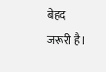बेहद जरूरी है।